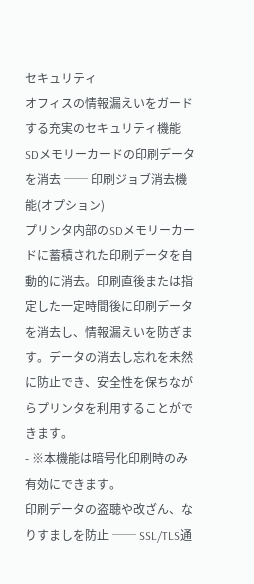セキュリティ
オフィスの情報漏えいをガードする充実のセキュリティ機能
SDメモリーカードの印刷データを消去 ── 印刷ジョブ消去機能(オプション)
プリンタ内部のSDメモリーカードに蓄積された印刷データを自動的に消去。印刷直後または指定した一定時間後に印刷データを消去し、情報漏えいを防ぎます。データの消去し忘れを未然に防止でき、安全性を保ちながらプリンタを利用することができます。
- ※本機能は暗号化印刷時のみ有効にできます。
印刷データの盗聴や改ざん、なりすましを防止 ── SSL/TLS通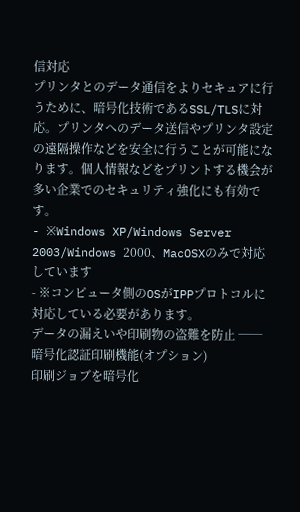信対応
プリンタとのデータ通信をよりセキュアに行うために、暗号化技術であるSSL/TLSに対応。プリンタへのデータ送信やプリンタ設定の遠隔操作などを安全に行うことが可能になります。個人情報などをプリントする機会が多い企業でのセキュリティ強化にも有効です。
- ※Windows XP/Windows Server 2003/Windows 2000、MacOSXのみで対応しています
- ※コンピュータ側のOSがIPPプロトコルに対応している必要があります。
データの漏えいや印刷物の盗難を防止 ── 暗号化認証印刷機能(オプション)
印刷ジョブを暗号化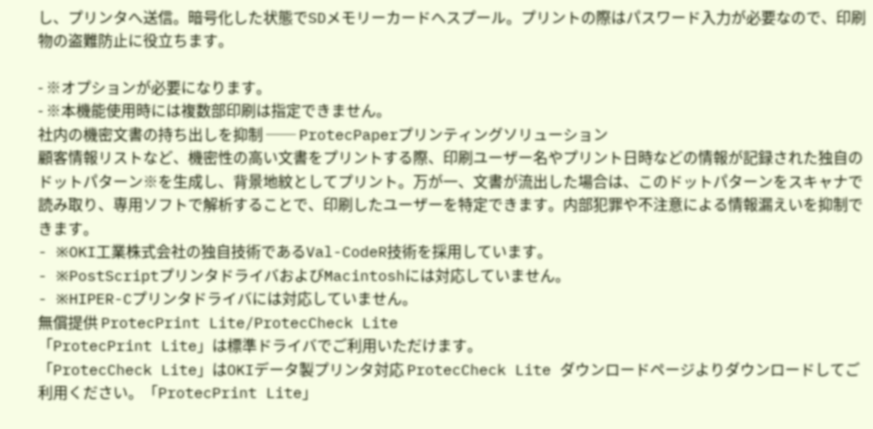し、プリンタへ送信。暗号化した状態でSDメモリーカードへスプール。プリントの際はパスワード入力が必要なので、印刷物の盗難防止に役立ちます。

- ※オプションが必要になります。
- ※本機能使用時には複数部印刷は指定できません。
社内の機密文書の持ち出しを抑制 ── ProtecPaperプリンティングソリューション
顧客情報リストなど、機密性の高い文書をプリントする際、印刷ユーザー名やプリント日時などの情報が記録された独自のドットパターン※を生成し、背景地紋としてプリント。万が一、文書が流出した場合は、このドットパターンをスキャナで読み取り、専用ソフトで解析することで、印刷したユーザーを特定できます。内部犯罪や不注意による情報漏えいを抑制できます。
- ※OKI工業株式会社の独自技術であるVal-CodeR技術を採用しています。
- ※PostScriptプリンタドライバおよびMacintoshには対応していません。
- ※HIPER-Cプリンタドライバには対応していません。
無償提供 ProtecPrint Lite/ProtecCheck Lite
「ProtecPrint Lite」は標準ドライバでご利用いただけます。
「ProtecCheck Lite」はOKIデータ製プリンタ対応 ProtecCheck Lite ダウンロードページよりダウンロードしてご利用ください。「ProtecPrint Lite」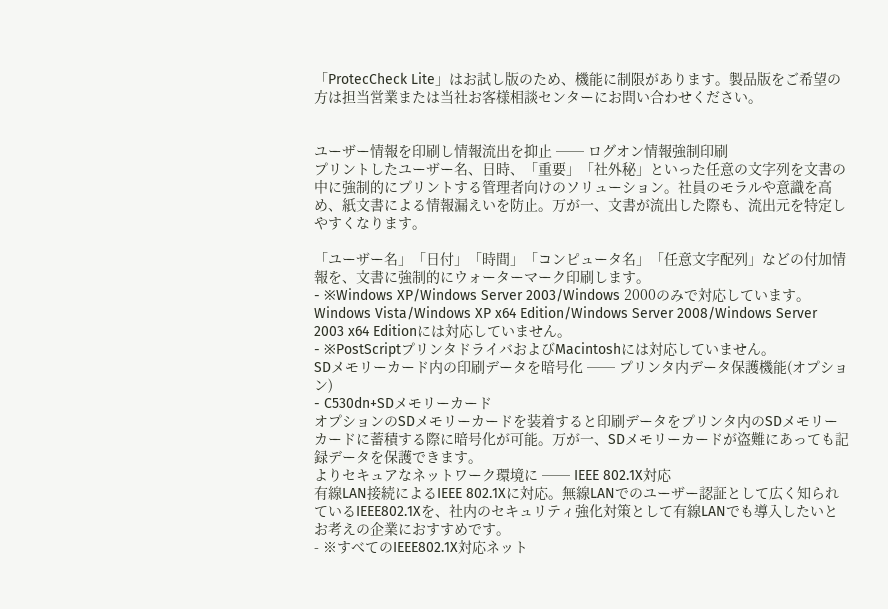「ProtecCheck Lite」はお試し版のため、機能に制限があります。製品版をご希望の方は担当営業または当社お客様相談センターにお問い合わせください。


ユーザー情報を印刷し情報流出を抑止 ── ログオン情報強制印刷
プリントしたユーザー名、日時、「重要」「社外秘」といった任意の文字列を文書の中に強制的にプリントする管理者向けのソリューション。社員のモラルや意識を高め、紙文書による情報漏えいを防止。万が一、文書が流出した際も、流出元を特定しやすくなります。

「ユーザー名」「日付」「時間」「コンピュータ名」「任意文字配列」などの付加情報を、文書に強制的にウォーターマーク印刷します。
- ※Windows XP/Windows Server 2003/Windows 2000のみで対応しています。Windows Vista/Windows XP x64 Edition/Windows Server 2008/Windows Server 2003 x64 Editionには対応していません。
- ※PostScriptプリンタドライバおよびMacintoshには対応していません。
SDメモリーカード内の印刷データを暗号化 ── プリンタ内データ保護機能(オプション)
- C530dn+SDメモリーカード
オプションのSDメモリーカードを装着すると印刷データをプリンタ内のSDメモリーカードに蓄積する際に暗号化が可能。万が一、SDメモリーカードが盗難にあっても記録データを保護できます。
よりセキュアなネットワーク環境に ── IEEE 802.1X対応
有線LAN接続によるIEEE 802.1Xに対応。無線LANでのユーザー認証として広く知られているIEEE802.1Xを、社内のセキュリティ強化対策として有線LANでも導入したいとお考えの企業におすすめです。
- ※すべてのIEEE802.1X対応ネット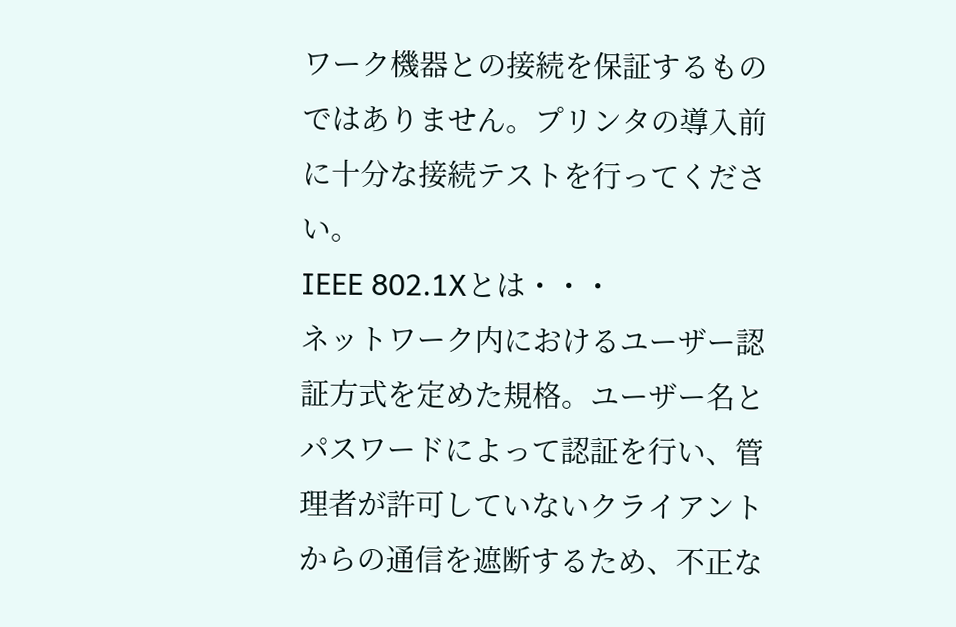ワーク機器との接続を保証するものではありません。プリンタの導入前に十分な接続テストを行ってください。
IEEE 802.1Xとは・・・
ネットワーク内におけるユーザー認証方式を定めた規格。ユーザー名とパスワードによって認証を行い、管理者が許可していないクライアントからの通信を遮断するため、不正な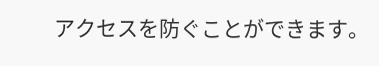アクセスを防ぐことができます。